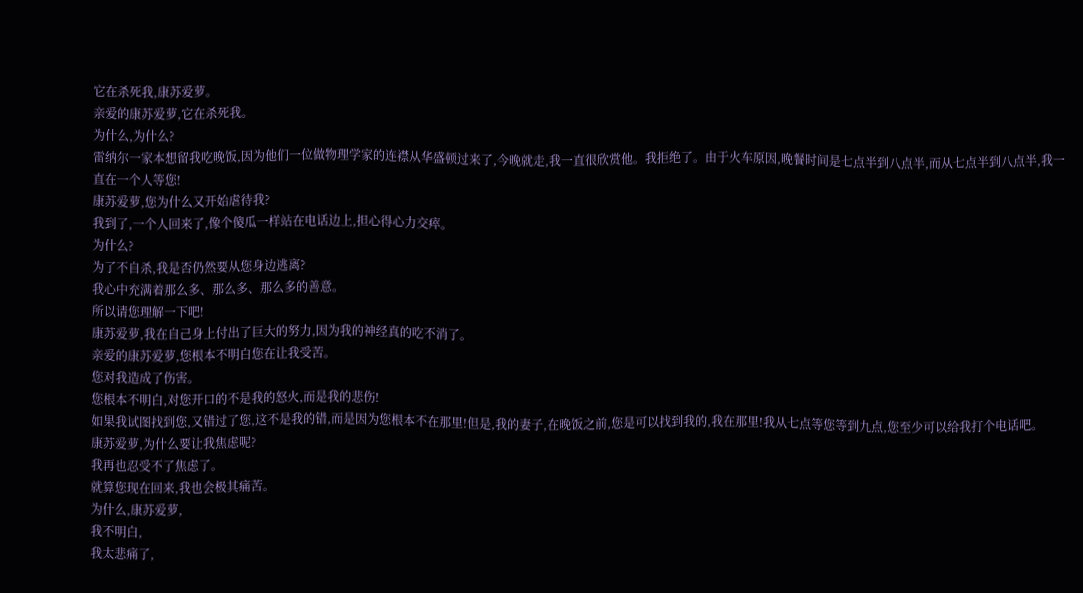它在杀死我,康苏爱萝。
亲爱的康苏爱萝,它在杀死我。
为什么,为什么?
雷纳尔一家本想留我吃晚饭,因为他们一位做物理学家的连襟从华盛顿过来了,今晚就走,我一直很欣赏他。我拒绝了。由于火车原因,晚餐时间是七点半到八点半,而从七点半到八点半,我一直在一个人等您!
康苏爱萝,您为什么又开始虐待我?
我到了,一个人回来了,像个傻瓜一样站在电话边上,担心得心力交瘁。
为什么?
为了不自杀,我是否仍然要从您身边逃离?
我心中充满着那么多、那么多、那么多的善意。
所以请您理解一下吧!
康苏爱萝,我在自己身上付出了巨大的努力,因为我的神经真的吃不消了。
亲爱的康苏爱萝,您根本不明白您在让我受苦。
您对我造成了伤害。
您根本不明白,对您开口的不是我的怒火,而是我的悲伤!
如果我试图找到您,又错过了您,这不是我的错,而是因为您根本不在那里!但是,我的妻子,在晚饭之前,您是可以找到我的,我在那里!我从七点等您等到九点,您至少可以给我打个电话吧。
康苏爱萝,为什么要让我焦虑呢?
我再也忍受不了焦虑了。
就算您现在回来,我也会极其痛苦。
为什么,康苏爱萝,
我不明白,
我太悲痛了,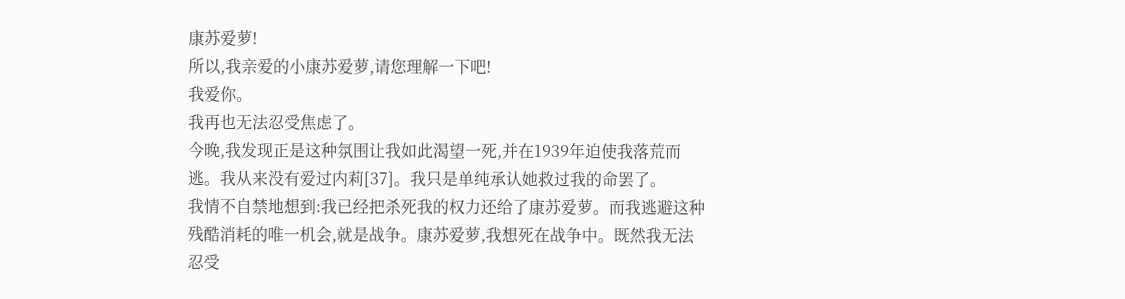康苏爱萝!
所以,我亲爱的小康苏爱萝,请您理解一下吧!
我爱你。
我再也无法忍受焦虑了。
今晚,我发现正是这种氛围让我如此渴望一死,并在1939年迫使我落荒而逃。我从来没有爱过内莉[37]。我只是单纯承认她救过我的命罢了。
我情不自禁地想到:我已经把杀死我的权力还给了康苏爱萝。而我逃避这种残酷消耗的唯一机会,就是战争。康苏爱萝,我想死在战争中。既然我无法忍受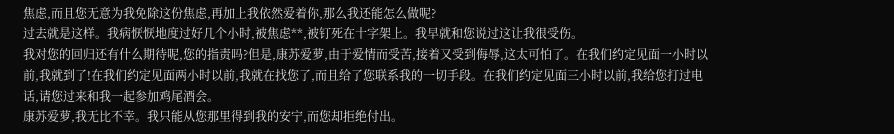焦虑,而且您无意为我免除这份焦虑,再加上我依然爱着你,那么我还能怎么做呢?
过去就是这样。我病恹恹地度过好几个小时,被焦虑**,被钉死在十字架上。我早就和您说过这让我很受伤。
我对您的回归还有什么期待呢,您的指责吗?但是,康苏爱萝,由于爱情而受苦,接着又受到侮辱,这太可怕了。在我们约定见面一小时以前,我就到了!在我们约定见面两小时以前,我就在找您了,而且给了您联系我的一切手段。在我们约定见面三小时以前,我给您打过电话,请您过来和我一起参加鸡尾酒会。
康苏爱萝,我无比不幸。我只能从您那里得到我的安宁,而您却拒绝付出。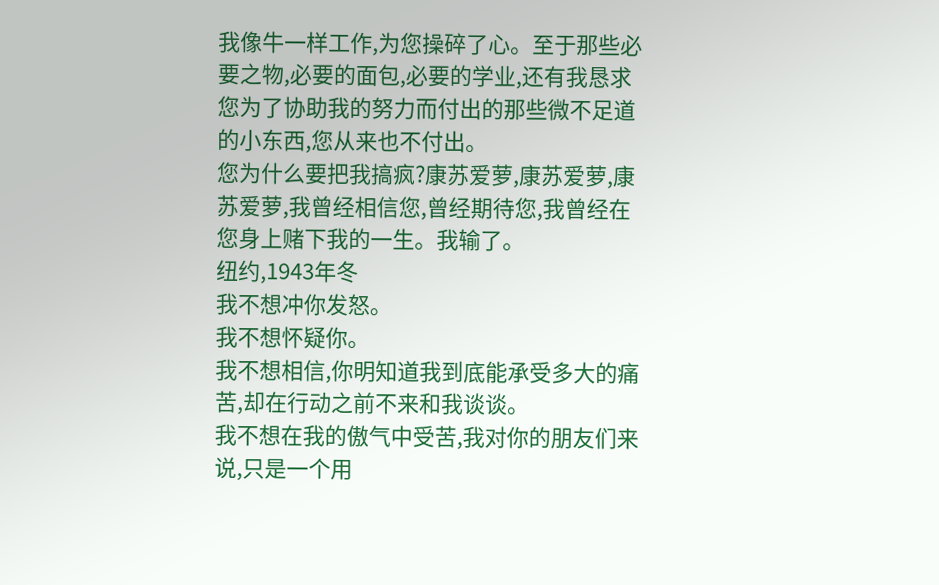我像牛一样工作,为您操碎了心。至于那些必要之物,必要的面包,必要的学业,还有我恳求您为了协助我的努力而付出的那些微不足道的小东西,您从来也不付出。
您为什么要把我搞疯?康苏爱萝,康苏爱萝,康苏爱萝,我曾经相信您,曾经期待您,我曾经在您身上赌下我的一生。我输了。
纽约,1943年冬
我不想冲你发怒。
我不想怀疑你。
我不想相信,你明知道我到底能承受多大的痛苦,却在行动之前不来和我谈谈。
我不想在我的傲气中受苦,我对你的朋友们来说,只是一个用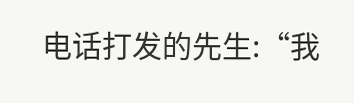电话打发的先生:“我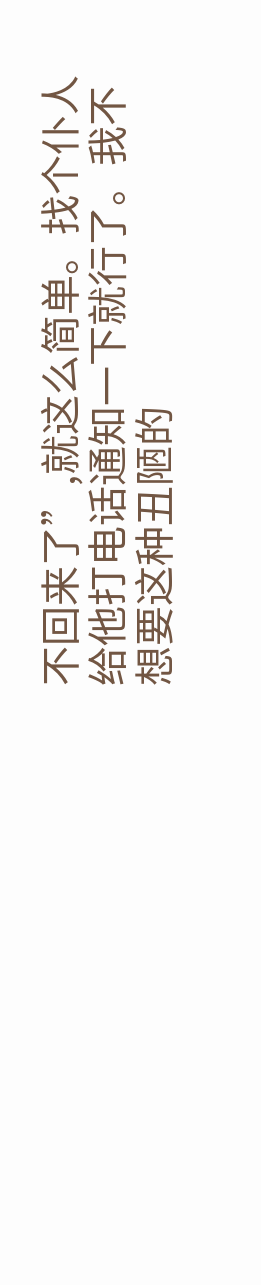不回来了”,就这么简单。找个仆人给他打电话通知一下就行了。我不想要这种丑陋的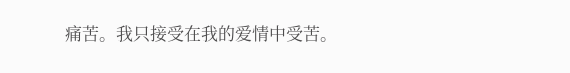痛苦。我只接受在我的爱情中受苦。